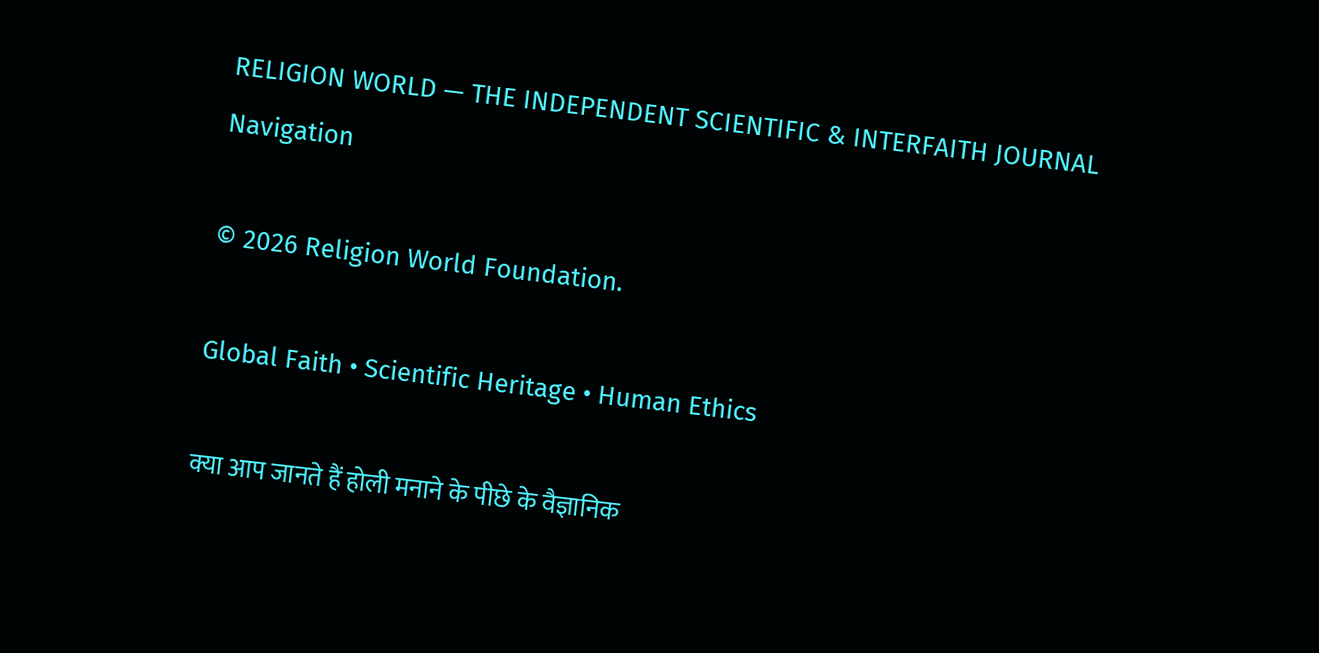RELIGION WORLD — THE INDEPENDENT SCIENTIFIC & INTERFAITH JOURNAL
Navigation

© 2026 Religion World Foundation.

Global Faith • Scientific Heritage • Human Ethics

क्या आप जानते हैं होली मनाने के पीछे के वैज्ञानिक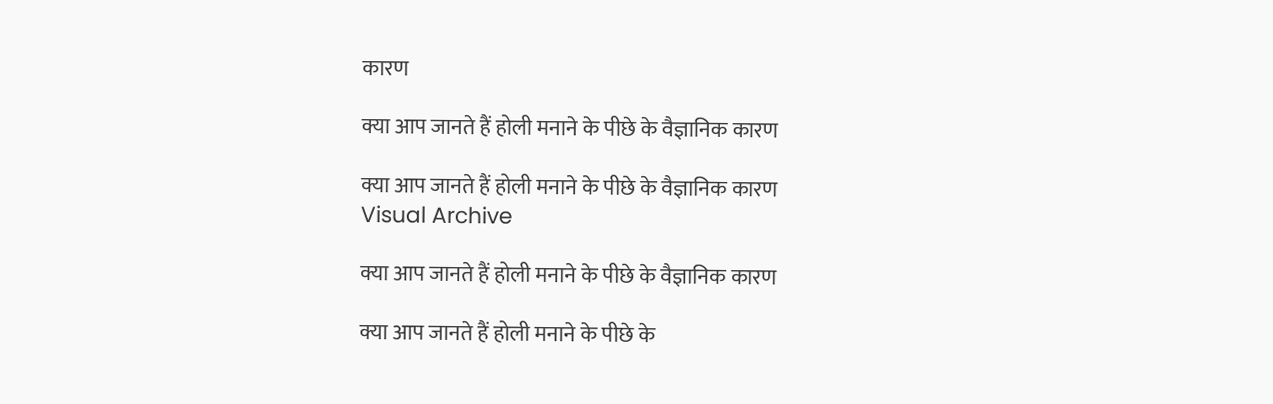कारण

क्या आप जानते हैं होली मनाने के पीछे के वैज्ञानिक कारण

क्या आप जानते हैं होली मनाने के पीछे के वैज्ञानिक कारण
Visual Archive

क्या आप जानते हैं होली मनाने के पीछे के वैज्ञानिक कारण

क्या आप जानते हैं होली मनाने के पीछे के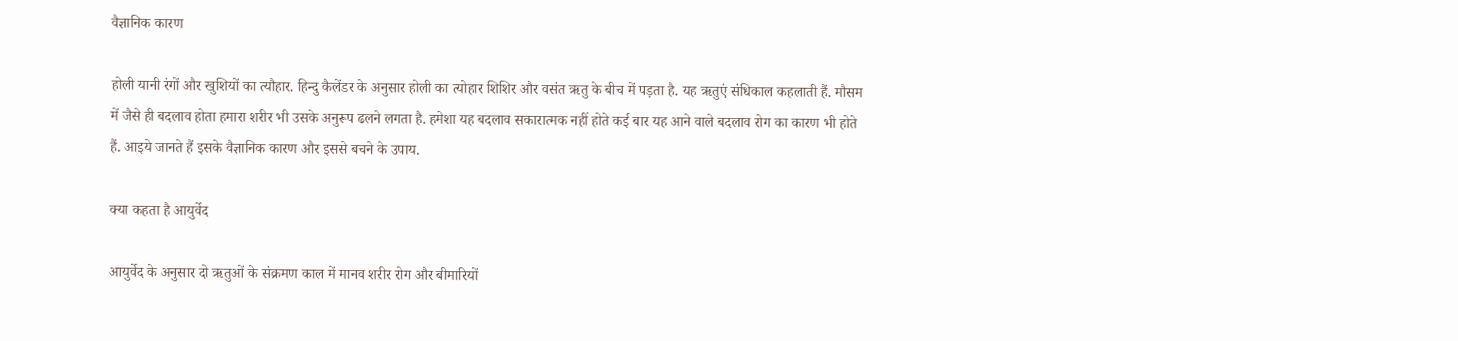वैज्ञानिक कारण

होली यानी रंगों और खुशियों का त्यौहार. हिन्दु कैलेंडर के अनुसार होली का त्योहार शिशिर और वसंत ऋतु के बीच में पड़ता है. यह ऋतुएं संधिकाल कहलाती हैं. मौसम में जैसे ही बदलाव होता हमारा शरीर भी उसके अनुरूप ढलने लगता है. हमेशा यह बदलाव सकारात्मक नहीं होते कई बार यह आने वाले बदलाव रोग का कारण भी होते हैं. आइये जानते हैं इसके वैज्ञानिक कारण और इससे बचने के उपाय.

क्या कहता है आयुर्वेद

आयुर्वेद के अनुसार दो ऋतुओं के संक्रमण काल में मानव शरीर रोग और बीमारियों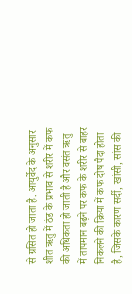से ग्रसित हो जाता है. आयुर्वेद के अनुसार शीत ऋतु में ठंड के प्रभाव से शरीर में कफ की अधिकता हो जाती है और वसंत ऋतु में तापमान बढ़ने पर कफ के शरीर से बाहर निकलने की क्रिया में कफ दोष पैदा होता है, जिसके कारण सर्दी, खांसी, सांस की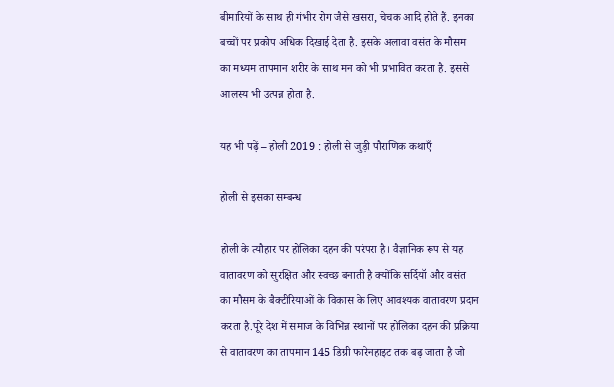बीमारियों के साथ ही गंभीर रोग जैसे खसरा, चेचक आदि होते हैं. इनका बच्चों पर प्रकोप अधिक दिखाई देता है. इसके अलावा वसंत के मौसम का मध्यम तापमान शरीर के साथ मन को भी प्रभावित करता है. इससे आलस्य भी उत्पन्न होता है.

यह भी पढ़ें – होली 2019 : होली से जुड़ी पौराणिक कथाएँ

होली से इसका सम्बन्ध

होली के त्यौहार पर होलिका दहन की परंपरा है। वैज्ञानिक रूप से यह वातावरण को सुरक्षित और स्वच्छ बनाती है क्योंकि सर्दियॉ और वसंत का मौसम के बैक्टीरियाओं के विकास के लिए आवश्यक वातावरण प्रदान करता है.पूरे देश में समाज के विभिन्न स्थानों पर होलिका दहन की प्रक्रिया से वातावरण का तापमान 145 डिग्री फारेनहाइट तक बढ़ जाता है जो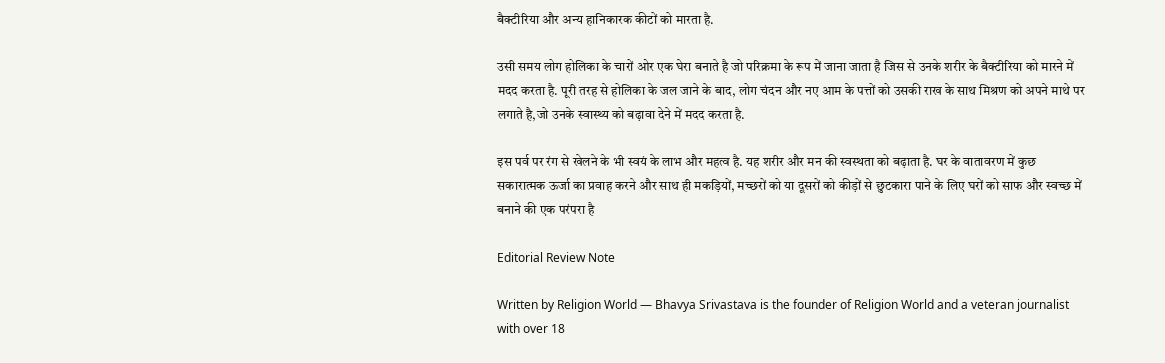बैक्टीरिया और अन्य हानिकारक कीटों को मारता है.

उसी समय लोग होलिका के चारों ओर एक घेरा बनाते है जो परिक्रमा के रूप में जाना जाता है जिस से उनके शरीर के बैक्टीरिया को मारने में मदद करता है. पूरी तरह से होलिका के जल जाने के बाद, लोग चंदन और नए आम के पत्तों को उसकी राख के साथ मिश्रण को अपने माथे पर लगाते है,जो उनके स्वास्थ्य को बढ़ावा देने में मदद करता है.

इस पर्व पर रंग से खेलने के भी स्वयं के लाभ और महत्व है. यह शरीर और मन की स्वस्थता को बढ़ाता है. घर के वातावरण में कुछ सकारात्मक ऊर्जा का प्रवाह करने और साथ ही मकड़ियों, मच्छरों को या दूसरों को कीड़ों से छुटकारा पाने के लिए घरों को साफ और स्वच्छ में बनाने की एक परंपरा है

Editorial Review Note

Written by Religion World — Bhavya Srivastava is the founder of Religion World and a veteran journalist with over 18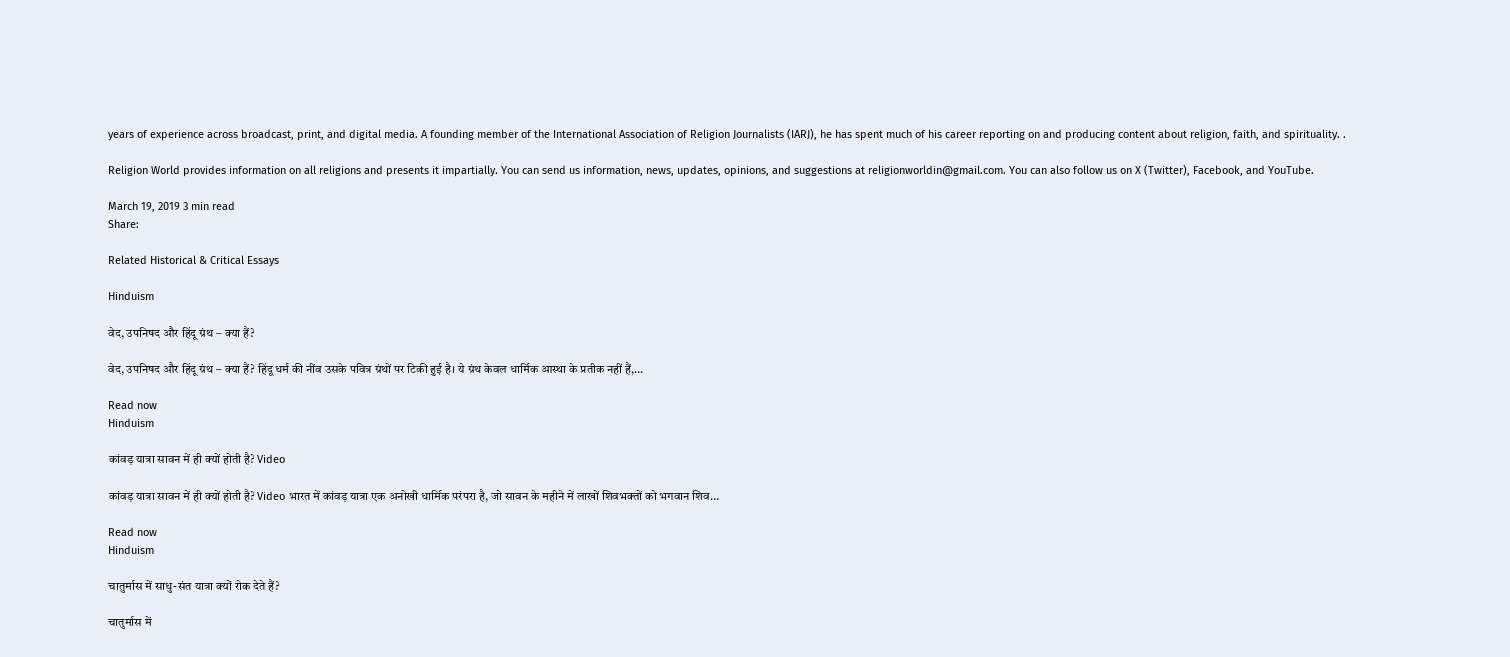years of experience across broadcast, print, and digital media. A founding member of the International Association of Religion Journalists (IARJ), he has spent much of his career reporting on and producing content about religion, faith, and spirituality. .

Religion World provides information on all religions and presents it impartially. You can send us information, news, updates, opinions, and suggestions at religionworldin@gmail.com. You can also follow us on X (Twitter), Facebook, and YouTube.

March 19, 2019 3 min read
Share:

Related Historical & Critical Essays

Hinduism

वेद, उपनिषद और हिंदू ग्रंथ – क्या हैं?

वेद, उपनिषद और हिंदू ग्रंथ – क्या हैं? हिंदू धर्म की नींव उसके पवित्र ग्रंथों पर टिकी हुई है। ये ग्रंथ केवल धार्मिक आस्था के प्रतीक नहीं हैं,…

Read now
Hinduism

कांवड़ यात्रा सावन में ही क्यों होती है? Video

कांवड़ यात्रा सावन में ही क्यों होती है? Video भारत में कांवड़ यात्रा एक अनोखी धार्मिक परंपरा है, जो सावन के महीने में लाखों शिवभक्तों को भगवान शिव…

Read now
Hinduism

चातुर्मास में साधु-संत यात्रा क्यों रोक देते हैं?

चातुर्मास में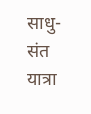साधु-संत यात्रा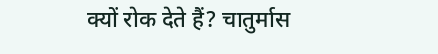क्यों रोक देते हैं? चातुर्मास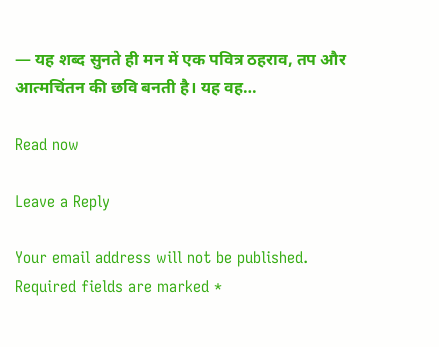— यह शब्द सुनते ही मन में एक पवित्र ठहराव, तप और आत्मचिंतन की छवि बनती है। यह वह…

Read now

Leave a Reply

Your email address will not be published. Required fields are marked *